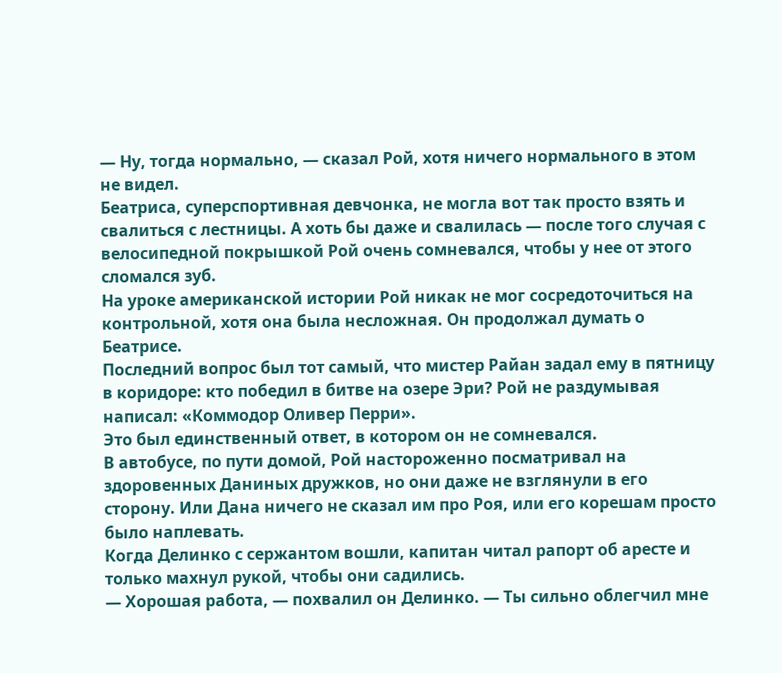— Ну, тогда нормально, — сказал Рой, хотя ничего нормального в этом не видел.
Беатриса, суперспортивная девчонка, не могла вот так просто взять и свалиться с лестницы. А хоть бы даже и свалилась — после того случая с велосипедной покрышкой Рой очень сомневался, чтобы у нее от этого сломался зуб.
На уроке американской истории Рой никак не мог сосредоточиться на контрольной, хотя она была несложная. Он продолжал думать о Беатрисе.
Последний вопрос был тот самый, что мистер Райан задал ему в пятницу в коридоре: кто победил в битве на озере Эри? Рой не раздумывая написал: «Коммодор Оливер Перри».
Это был единственный ответ, в котором он не сомневался.
В автобусе, по пути домой, Рой настороженно посматривал на здоровенных Даниных дружков, но они даже не взглянули в его сторону. Или Дана ничего не сказал им про Роя, или его корешам просто было наплевать.
Когда Делинко с сержантом вошли, капитан читал рапорт об аресте и только махнул рукой, чтобы они садились.
— Хорошая работа, — похвалил он Делинко. — Ты сильно облегчил мне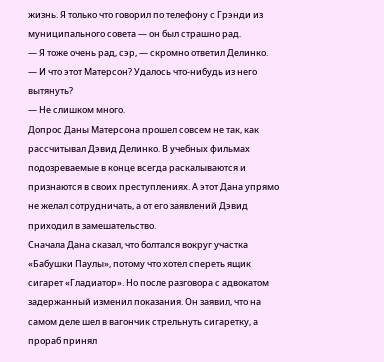жизнь. Я только что говорил по телефону с Грэнди из муниципального совета — он был страшно рад.
— Я тоже очень рад, сэр, — скромно ответил Делинко.
— И что этот Матерсон? Удалось что-нибудь из него вытянуть?
— Не слишком много.
Допрос Даны Матерсона прошел совсем не так, как рассчитывал Дэвид Делинко. В учебных фильмах подозреваемые в конце всегда раскалываются и признаются в своих преступлениях. А этот Дана упрямо не желал сотрудничать, а от его заявлений Дэвид приходил в замешательство.
Сначала Дана сказал, что болтался вокруг участка «Бабушки Паулы», потому что хотел спереть ящик сигарет «Гладиатор». Но после разговора с адвокатом задержанный изменил показания. Он заявил, что на самом деле шел в вагончик стрельнуть сигаретку, а прораб принял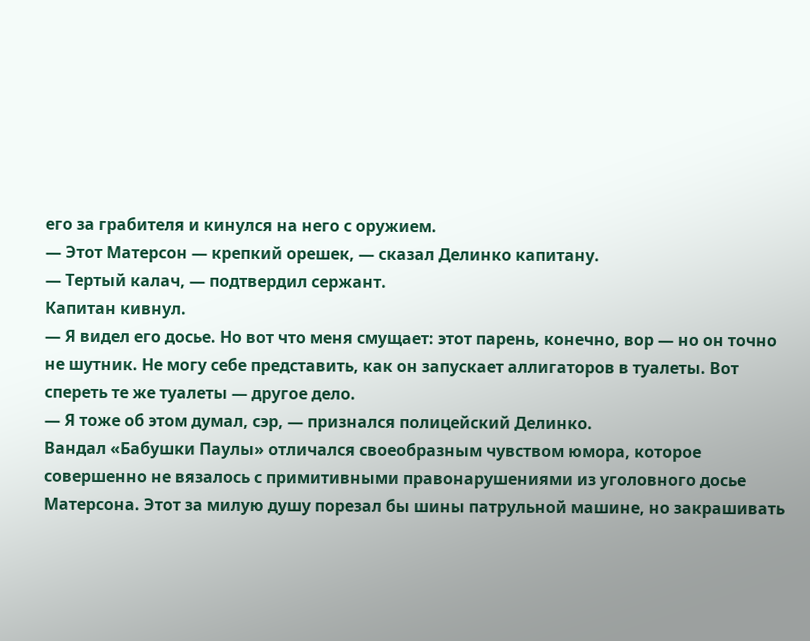его за грабителя и кинулся на него с оружием.
— Этот Матерсон — крепкий орешек, — сказал Делинко капитану.
— Тертый калач, — подтвердил сержант.
Капитан кивнул.
— Я видел его досье. Но вот что меня смущает: этот парень, конечно, вор — но он точно не шутник. Не могу себе представить, как он запускает аллигаторов в туалеты. Вот спереть те же туалеты — другое дело.
— Я тоже об этом думал, сэр, — признался полицейский Делинко.
Вандал «Бабушки Паулы» отличался своеобразным чувством юмора, которое совершенно не вязалось с примитивными правонарушениями из уголовного досье Матерсона. Этот за милую душу порезал бы шины патрульной машине, но закрашивать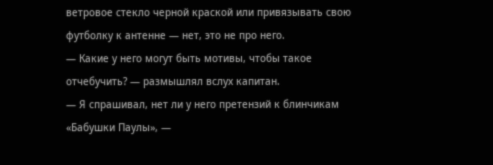ветровое стекло черной краской или привязывать свою футболку к антенне — нет, это не про него.
— Какие у него могут быть мотивы, чтобы такое отчебучить? — размышлял вслух капитан.
— Я спрашивал, нет ли у него претензий к блинчикам «Бабушки Паулы», —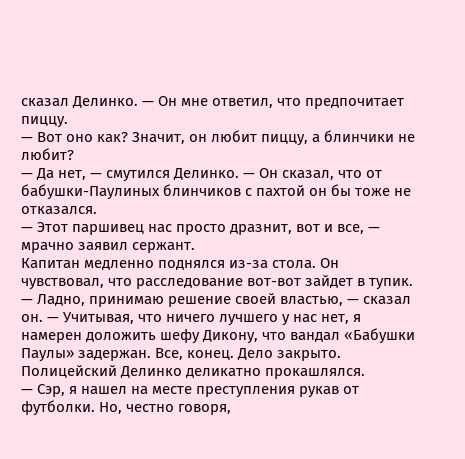сказал Делинко. — Он мне ответил, что предпочитает пиццу.
— Вот оно как? Значит, он любит пиццу, а блинчики не любит?
— Да нет, — смутился Делинко. — Он сказал, что от бабушки-Паулиных блинчиков с пахтой он бы тоже не отказался.
— Этот паршивец нас просто дразнит, вот и все, — мрачно заявил сержант.
Капитан медленно поднялся из-за стола. Он чувствовал, что расследование вот-вот зайдет в тупик.
— Ладно, принимаю решение своей властью, — сказал он. — Учитывая, что ничего лучшего у нас нет, я намерен доложить шефу Дикону, что вандал «Бабушки Паулы» задержан. Все, конец. Дело закрыто.
Полицейский Делинко деликатно прокашлялся.
— Сэр, я нашел на месте преступления рукав от футболки. Но, честно говоря,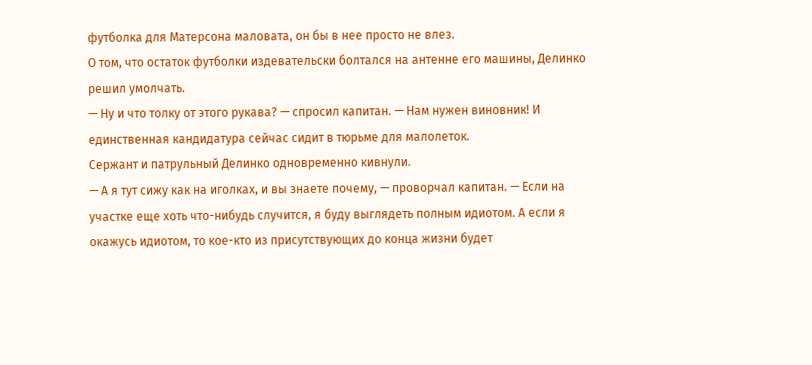футболка для Матерсона маловата, он бы в нее просто не влез.
О том, что остаток футболки издевательски болтался на антенне его машины, Делинко решил умолчать.
— Ну и что толку от этого рукава? — спросил капитан. — Нам нужен виновник! И единственная кандидатура сейчас сидит в тюрьме для малолеток.
Сержант и патрульный Делинко одновременно кивнули.
— А я тут сижу как на иголках, и вы знаете почему, — проворчал капитан. — Если на участке еще хоть что-нибудь случится, я буду выглядеть полным идиотом. А если я окажусь идиотом, то кое-кто из присутствующих до конца жизни будет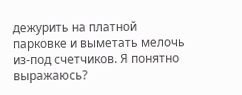дежурить на платной парковке и выметать мелочь из-под счетчиков. Я понятно выражаюсь?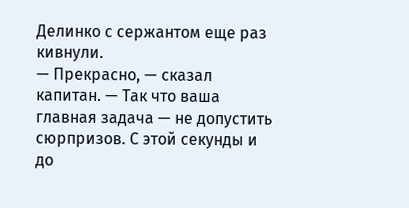Делинко с сержантом еще раз кивнули.
— Прекрасно, — сказал капитан. — Так что ваша главная задача — не допустить сюрпризов. С этой секунды и до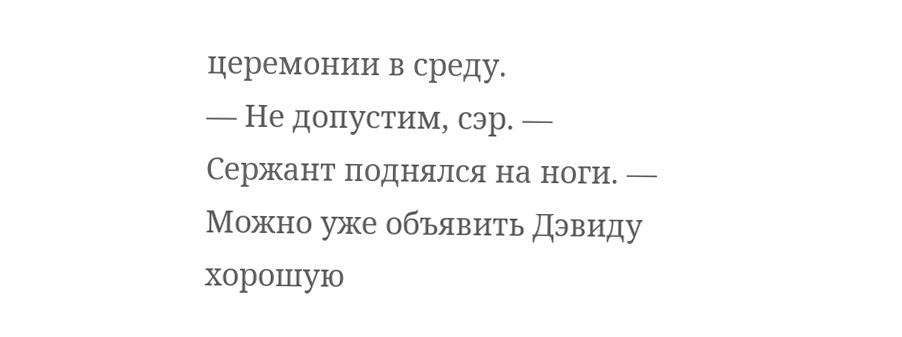церемонии в среду.
— Не допустим, сэр. — Сержант поднялся на ноги. — Можно уже объявить Дэвиду хорошую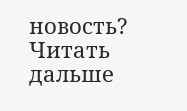новость?
Читать дальше